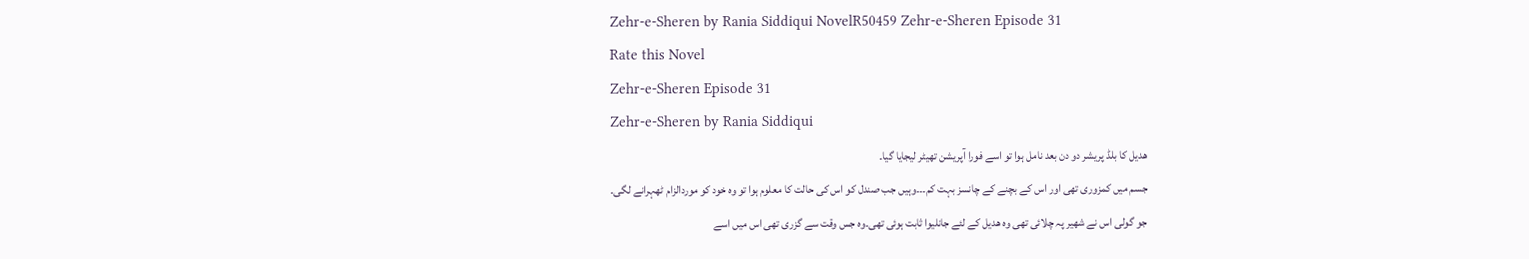Zehr-e-Sheren by Rania Siddiqui NovelR50459 Zehr-e-Sheren Episode 31
Rate this Novel
Zehr-e-Sheren Episode 31
Zehr-e-Sheren by Rania Siddiqui
ھدیل کا بلڈ پریشر دو دن بعد نامل ہوا تو اسے فورا آپریشن تھیٹر لیجایا گیا۔
جسم میں کمزوری تھی اور اس کے بچنے کے چانسز بہت کم۔۔۔وہیں جب صندل کو اس کی حالت کا معلوم ہوا تو وہ خود کو موردالزام ٹھہرانے لگی۔
جو گولی اس نے شھیر پہ چلائی تھی وہ ھدیل کے لئے جانلیوا ثابت ہوئی تھی۔وہ جس وقت سے گزری تھی اس میں اسے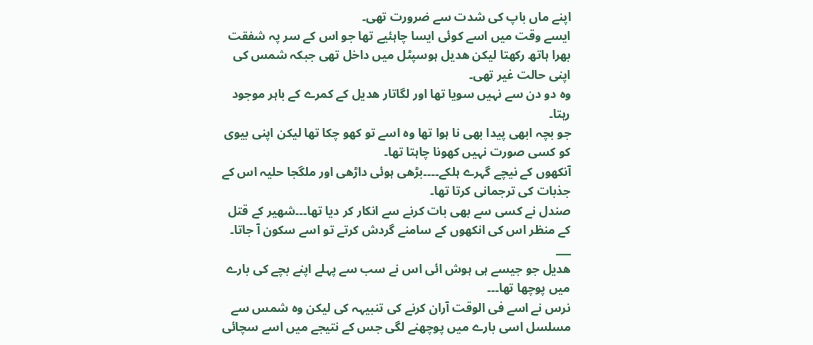اپنے ماں باپ کی شدت سے ضرورت تھی۔
ایسے وقت میں اسے کوئی ایسا چاہئیے تھا جو اس کے سر پہ شفقت بھرا ہاتھ رکھتا لیکن ھدیل ہوسپٹل میں داخل تھی جبکہ شمس کی اپنی حالت غیر تھی۔
وہ دو دن سے نہیں سویا تھا اور لگاتار ھدیل کے کمرے کے باہر موجود رہتا۔
جو بچہ ابھی پیدا بھی نا ہوا تھا وہ اسے تو کھو چکا تھا لیکن اپنی بیوی کو کسی صورت نہیں کھونا چاہتا تھا۔
آنکھوں کے نیچے گہرے ہلکے۔۔۔۔بڑھی ہوئی داڑھی اور ملگجا حلیہ اس کے جذبات کی ترجمانی کرتا تھا۔
صندل نے کسی سے بھی بات کرنے سے انکار کر دیا تھا۔۔۔شھیر کے قتل کے منظر اس کی انکھوں کے سامنے گردش کرتے تو اسے سکون آ جاتا۔
___
ھدیل جو جیسے ہی ہوش ائی اس نے سب سے پہلے اپنے بچے کی بارے میں پوچھا تھا۔۔۔
نرس نے اسے فی الوقت آران کرنے کی تنبیہہ کی لیکن وہ شمس سے مسلسل اسی بارے میں پوچھنے لگی جس کے نتیجے میں اسے سچائی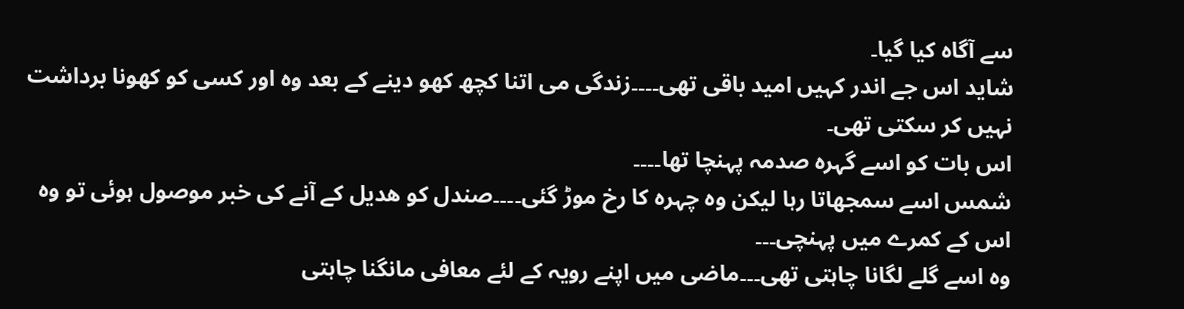سے آگاہ کیا گیا۔
شاید اس جے اندر کہیں امید باقی تھی۔۔۔۔زندگی می اتنا کچھ کھو دینے کے بعد وہ اور کسی کو کھونا برداشت نہیں کر سکتی تھی۔
اس بات کو اسے گہرہ صدمہ پہنچا تھا۔۔۔۔
شمس اسے سمجھاتا رہا لیکن وہ چہرہ کا رخ موڑ گئی۔۔۔۔صندل کو ھدیل کے آنے کی خبر موصول ہوئی تو وہ اس کے کمرے میں پہنچی۔۔۔
وہ اسے گلے لگانا چاہتی تھی۔۔۔ماضی میں اپنے رویہ کے لئے معافی مانگنا چاہتی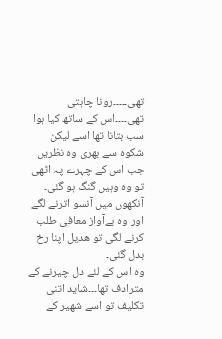تھی۔۔۔۔۔رونا چاہتی تھی۔۔۔۔اس کے ساتھ کیا ہوا سب بتانا تھا اسے لیکن شکوہ سے بھری وہ نظریں جب اس کے چہرے پہ اٹھی تو وہ وہیں گنگ ہو گئی۔
آنکھوں میں آنسو اترنے لگے اور وہ بےآواز معافی طلب کرنے لگی تو ھدیل اپنا رخ بدل گئی۔
وہ اس کے لئے دل چیرنے کے مترادف تھا۔۔۔شاید اتنی تکلیف تو اسے شھیر کے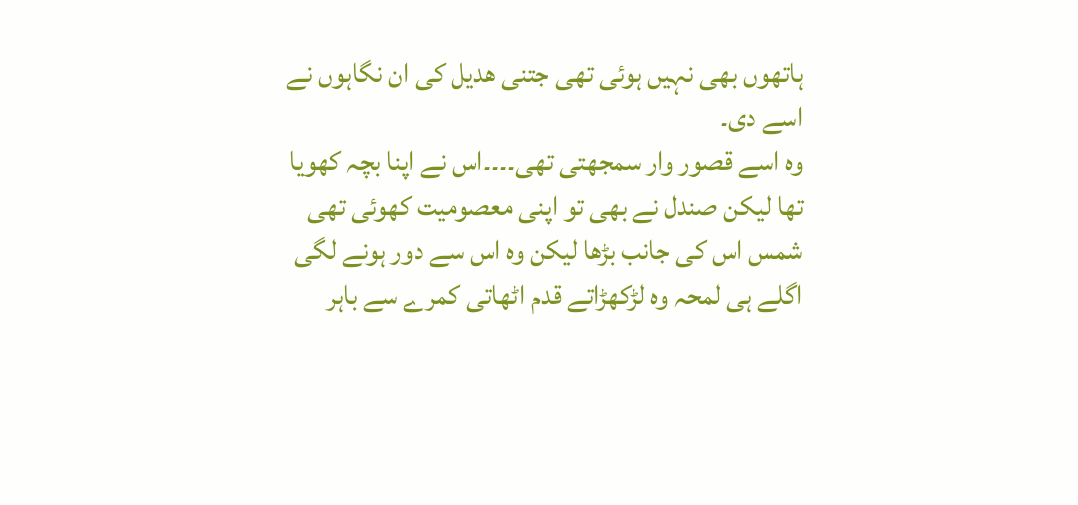ہاتھوں بھی نہیں ہوئی تھی جتنی ھدیل کی ان نگاہوں نے اسے دی۔
وہ اسے قصور وار سمجھتی تھی۔۔۔۔اس نے اپنا بچہ کھویا تھا لیکن صندل نے بھی تو اپنی معصومیت کھوئی تھی شمس اس کی جانب بڑھا لیکن وہ اس سے دور ہونے لگی اگلے ہی لمحہ وہ لڑکھڑاتے قدم اٹھاتی کمرے سے باہر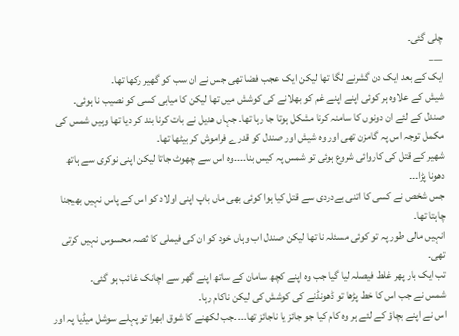چلی گئی۔
___
ایک کے بعد ایک دن گشرنے لگا تھا لیکن ایک عجب فضا تھی جس نے ان سب کو گھیر رکھا تھا۔
شیش کے علاوہ ہر کوئی اپنے اپنے غم کو بھلانے کی کوشش میں تھا لیکن کا میابی کسی کو نصیب نا ہوئی۔
صندل کے لئے ان دونوں کا سامنہ کرنا مشکل ہوتا جا رہا تھا۔ جہاں ھدیل نے بات کرنا بند کر دیا تھا وہیں شمس کی مکمل توجہ اس پہ گامزن تھی اور وہ شیش اور صندل کو قدرے فراموش کر بیٹھا تھا۔
شھیر کے قتل کی کاروائی شروع ہوئی تو شمس پہ کیس بنا۔۔۔۔وہ اس سے چھوٹ جاتا لیکن اپنی نوکری سے ہاتھ دھونا پڑا۔۔۔
جس شخص نے کسی کا اتنی بےدردی سے قتل کیا ہوا کوئی بھی ماں باپ اپنی اولاد کو اس کے پاس نہیں بھیجنا چاہتا تھا۔
انہیں مالی طور پہ تو کوئی مسئلہ نا تھا لیکن صندل اب وہاں خود کو ان کی فیملی کا ثصہ محسوس نہیں کرتی تھی۔
تب ایک بار پھر غلط فیصلہ لیا گیا جب وہ اپنے کچھ سامان کے ساتھ اپنے گھر سے اچانک غائب ہو گئی۔
شمس نے جب اس کا خط پڑھا تو ڈھونڈنے کی کوشش کی لیکن ناکام رہا۔
اس نے اپنے بچاؤ کے لئے ہر وہ کام کیا جو جائز یا ناجائز تھا۔۔۔۔جب لکھنے کا شوق ابھرا تو پہلے سوشل میڈیا پہ اور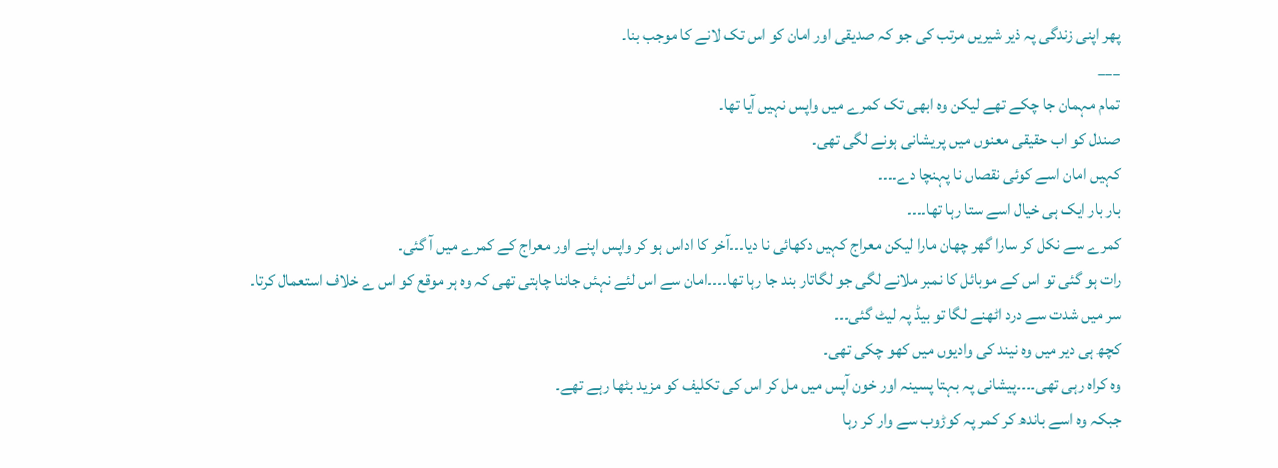پھر اپنی زندگی پہ ذیر شیریں مرتب کی جو کہ صدیقی اور امان کو اس تک لانے کا موجب بنا۔
___
تمام مہمان جا چکے تھے لیکن وہ ابھی تک کمرے میں واپس نہیں آیا تھا۔
صندل کو اب حقیقی معنوں میں پریشانی ہونے لگی تھی۔
کہیں امان اسے کوئی نقصاں نا پہنچا دے۔۔۔۔
بار بار ایک ہی خیال اسے ستا رہا تھا۔۔۔۔
کمرے سے نکل کر سارا گھر چھان مارا لیکن معراج کہیں دکھائی نا دیا۔۔۔آخر کا اداس ہو کر واپس اپنے اور معراج کے کمرے میں آ گئی۔
رات ہو گئی تو اس کے موبائل کا نمبر ملانے لگی جو لگاتار بند جا رہا تھا۔۔۔۔امان سے اس لئے نہئں جاننا چاہتی تھی کہ وہ ہر موقع کو اس ے خلاف استعمال کرتا۔
سر میں شدت سے درد اٹھنے لگا تو بیڈ پہ لیٹ گئی۔۔۔
کچھ ہی دیر میں وہ نیند کی وادیوں میں کھو چکی تھی۔
وہ کراہ رہی تھی۔۔۔۔پیشانی پہ بہتا پسینہ اور خون آپس میں مل کر اس کی تکلیف کو مزید بٹھا رہے تھے۔
جبکہ وہ اسے باندھ کر کمر پہ کوڑوب سے وار کر رہا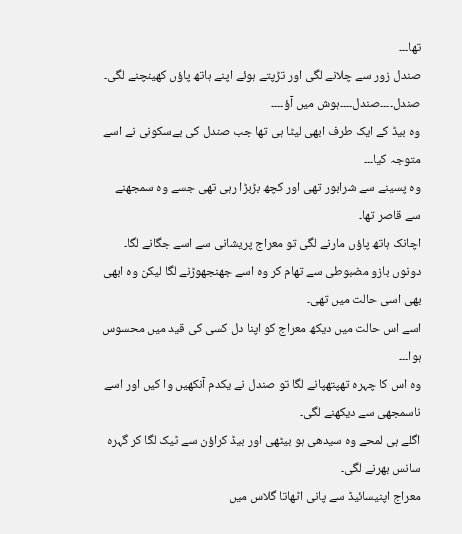تھا۔۔۔
صندل زور سے چلانے لگی اور تڑپتے ہوئے اپنے ہاتھ پاؤں کھینچنے لگی۔
صندل۔۔۔۔صندل۔۔۔۔ہوش میں آؤ۔۔۔۔
وہ بیڈ کے ایک طرف ابھی لیٹا ہی تھا جب صندل کی بےسکونی نے اسے متوجہ کیا۔۔۔
وہ پسینے سے شرابور تھی اور کچھ بڑبڑا رہی تھی جسے وہ سمجھنے سے قاصر تھا۔
اچانک ہاتھ پاؤں مارنے لگی تو معراج پریشانی سے اسے جگانے لگا۔
دونوں بازو مضبوطی سے تھام کر وہ اسے جھنجھوڑنے لگا لیکن وہ ابھی بھی اسی حالت میں تھی۔
اسے اس حالت میں دیکھ معراج کو اپنا دل کسی کی قید میں محسوس ہوا۔۔۔
وہ اس کا چہرہ تھپتھپانے لگا تو صندل نے یکدم آنکھیں وا کیں اور اسے ناسمجھی سے دیکھنے لگی۔
اگلے ہی لمحے وہ سیدھی ہو بیٹھی اور بیڈ کراؤن سے ٹیک لگا کر گہرہ سانس بھرنے لگی۔
معراج اپنیسائیڈ سے پانی اٹھاتا گلاس میں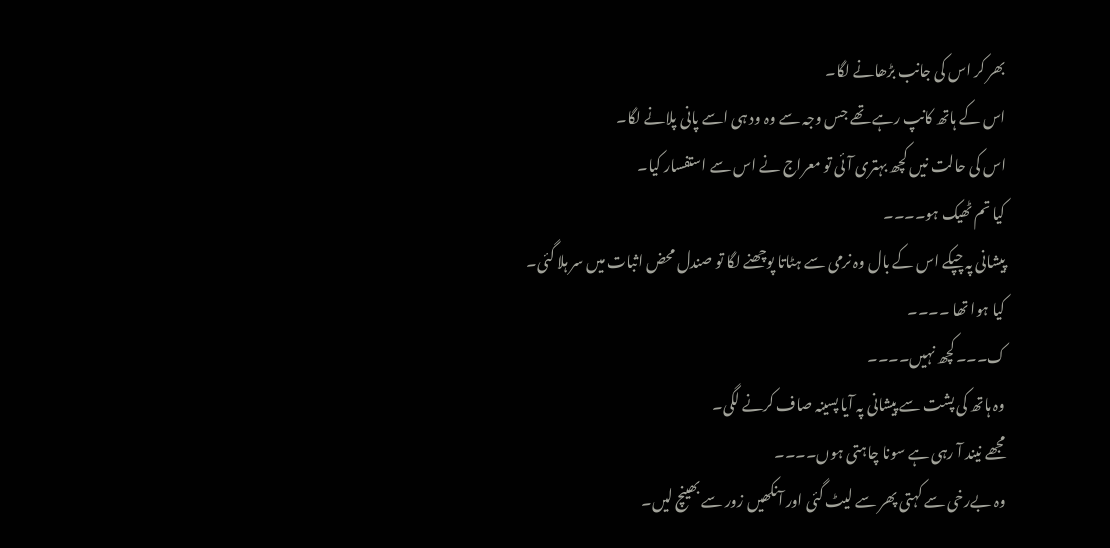بھر کر اس کی جانب بڑھانے لگا۔
اس کے ہاتھ کانپ رہے تھے جس وجہ سے وہ ود ہی اسے پانی پلانے لگا۔
اس کی حالت نیں کچھ بہتری آئی تو معراج نے اس سے استفسار کیا۔
کیا تم ٹھیک ہو۔۔۔۔
پیشانی پہ چپکے اس کے بال وہ نرمی سے ہٹاتا پوچھنے لگا تو صندل محض اثبات میں سر ہلا گئی۔
کیا ہوا تھا ۔۔۔۔
ک۔۔۔کچھ نہیں۔۔۔۔
وہ ہاتھ کی پشت سے پیشانی پہ آیا پسینہ صاف کرنے لگی۔
مجھے نیند آ رہی ہے سونا چاہتی ہوں۔۔۔۔
وہ بےرخی سے کہتی پھر سے لیٹ گئی اور آنکھیں زور سے بھینچ لیں۔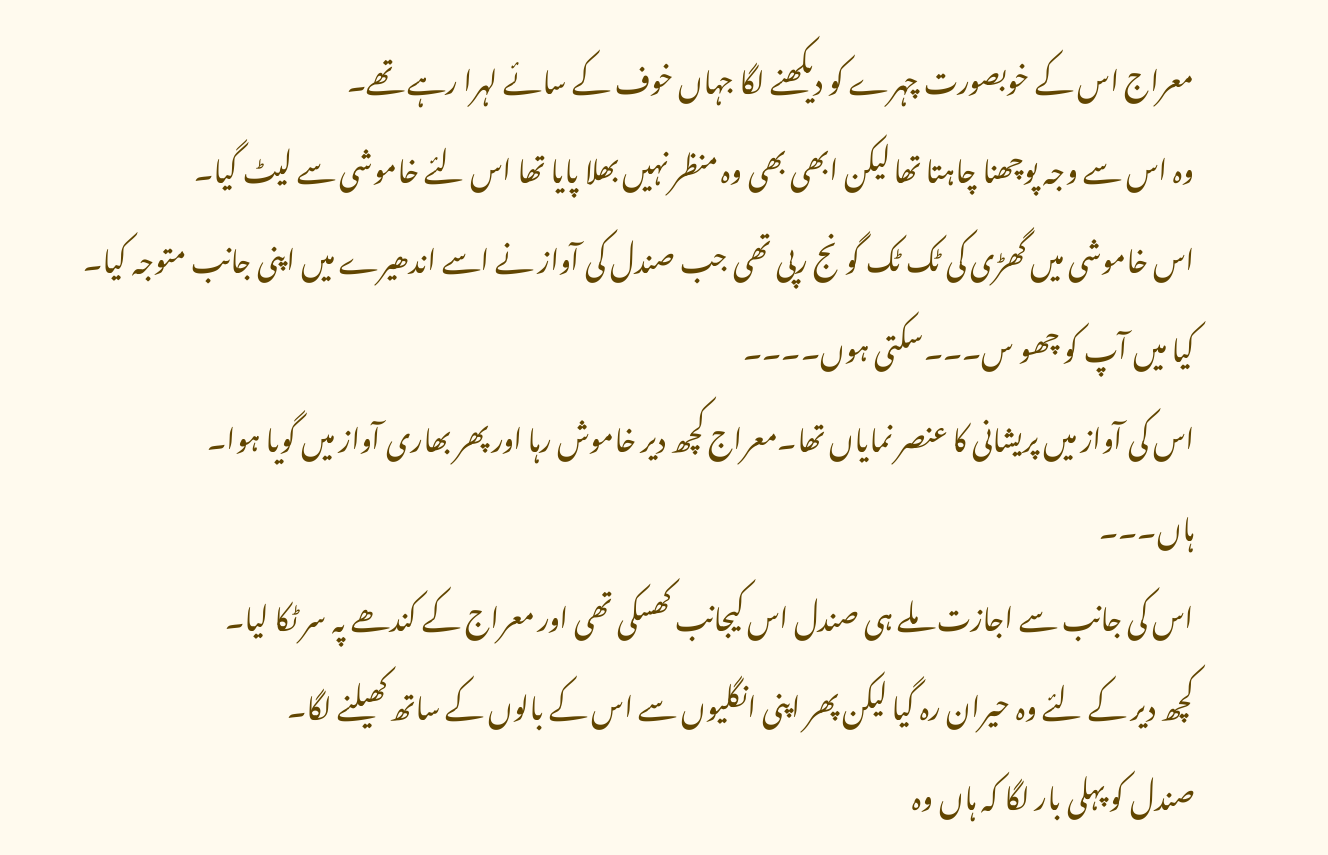معراج اس کے خوبصورت چہرے کو دیکھنے لگا جہاں خوف کے سائے لہرا رہے تھے۔
وہ اس سے وجہ پوچھنا چاہتا تھا لیکن ابھی بھی وہ منظر نہیں بھلا پایا تھا اس لئے خاموشی سے لیٹ گیا۔
اس خاموشی میں گھڑی کی ٹک ٹک گونج رپی تھی جب صندل کی آواز نے اسے اندھیرے میں اپنی جانب متوجہ کیا۔
کیا میں آپ کو چھو س۔۔۔سکتی ہوں۔۔۔۔
اس کی آواز میں پریشانی کا عنصر نمایاں تھا۔معراج کچھ دیر خاموش رہا اور پھر بھاری آواز میں گویا ہوا۔
ہاں۔۔۔
اس کی جانب سے اجازت ملے ہی صندل اس کیجانب کھسکی تھی اور معراج کے کندھے پہ سر ٹکا لیا۔
کچھ دیر کے لئے وہ حیران رہ گیا لیکن پھر اپنی انگلیوں سے اس کے بالوں کے ساتھ کھیلنے لگا۔
صندل کو پہلی بار لگا کہ ہاں وہ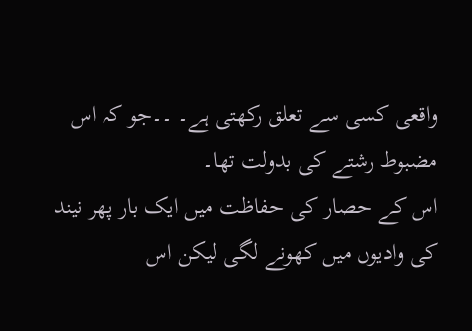واقعی کسی سے تعلق رکھتی ہے۔ ۔۔جو کہ اس مضبوط رشتے کی بدولت تھا۔
اس کے حصار کی حفاظت میں ایک بار پھر نیند کی وادیوں میں کھونے لگی لیکن اس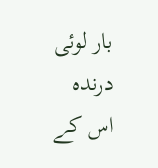بار لوئی درندہ اس کے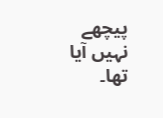پیچھے نہیں آیا تھا۔